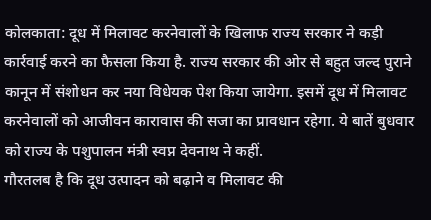कोलकाता: दूध में मिलावट करनेवालों के खिलाफ राज्य सरकार ने कड़ी कार्रवाई करने का फैसला किया है. राज्य सरकार की ओर से बहुत जल्द पुराने कानून में संशोधन कर नया विधेयक पेश किया जायेगा. इसमें दूध में मिलावट करनेवालों को आजीवन कारावास की सजा का प्रावधान रहेगा. ये बातें बुधवार को राज्य के पशुपालन मंत्री स्वप्न देवनाथ ने कहीं.
गौरतलब है कि दूध उत्पादन को बढ़ाने व मिलावट की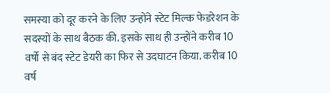समस्या को दूर करने के लिए उन्होंने स्टेट मिल्क फेडरेशन के सदस्यों के साथ बैठक की. इसके साथ ही उन्होंने करीब 10 वर्षो से बंद स्टेट डेयरी का फिर से उदघाटन किया. करीब 10 वर्ष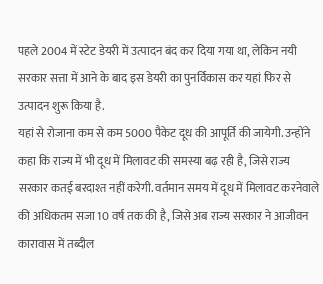पहले 2004 में स्टेट डेयरी में उत्पादन बंद कर दिया गया था, लेकिन नयी सरकार सत्ता में आने के बाद इस डेयरी का पुनर्विकास कर यहां फिर से उत्पादन शुरू किया है.
यहां से रोजाना कम से कम 5000 पैकेट दूध की आपूर्ति की जायेगी. उन्होंने कहा कि राज्य में भी दूध में मिलावट की समस्या बढ़ रही है, जिसे राज्य सरकार कतई बरदाश्त नहीं करेगी. वर्तमान समय में दूध में मिलावट करनेवाले की अधिकतम सजा 10 वर्ष तक की है, जिसे अब राज्य सरकार ने आजीवन कारावास में तब्दील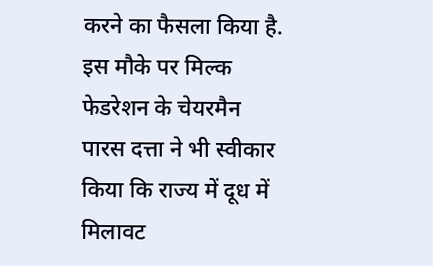करने का फैसला किया है.
इस मौके पर मिल्क फेडरेशन के चेयरमैन पारस दत्ता ने भी स्वीकार किया कि राज्य में दूध में मिलावट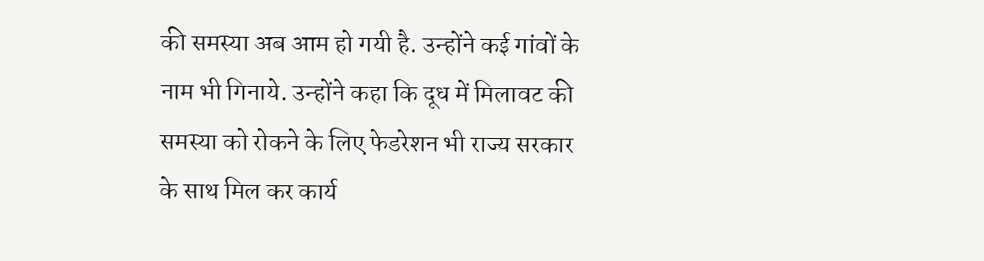की समस्या अब आम हो गयी है. उन्होंने कई गांवों के नाम भी गिनाये. उन्होंने कहा कि दूध में मिलावट की समस्या को रोकने के लिए फेडरेशन भी राज्य सरकार के साथ मिल कर कार्य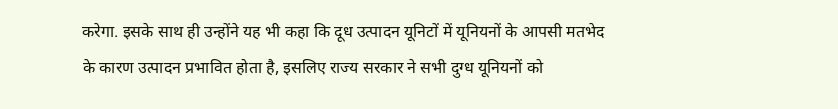करेगा. इसके साथ ही उन्होंने यह भी कहा कि दूध उत्पादन यूनिटों में यूनियनों के आपसी मतभेद के कारण उत्पादन प्रभावित होता है, इसलिए राज्य सरकार ने सभी दुग्ध यूनियनों को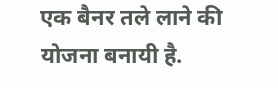एक बैनर तले लाने की योजना बनायी है.